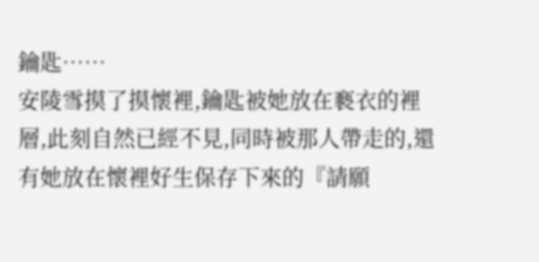鑰匙……
安陵雪摸了摸懷裡,鑰匙被她放在褻衣的裡層,此刻自然已經不見,同時被那人帶走的,還有她放在懷裡好生保存下來的『請願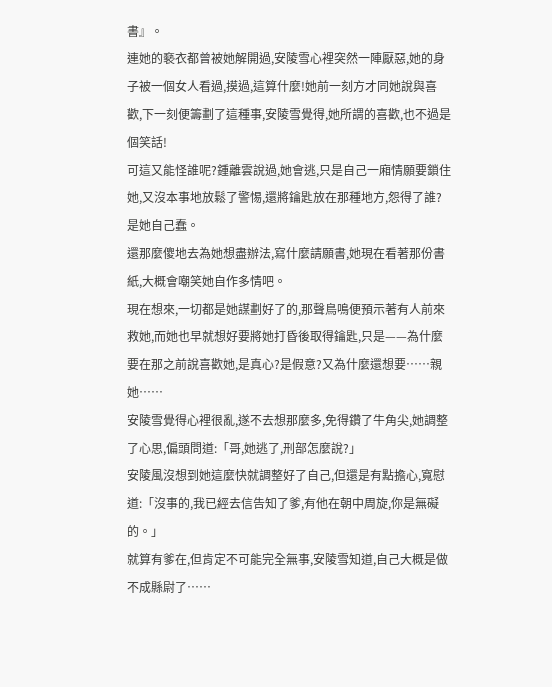書』。
連她的褻衣都曾被她解開過,安陵雪心裡突然一陣厭惡,她的身子被一個女人看過,摸過,這算什麼!她前一刻方才同她說與喜歡,下一刻便籌劃了這種事,安陵雪覺得,她所謂的喜歡,也不過是個笑話!
可這又能怪誰呢?鍾離雲說過,她會逃,只是自己一廂情願要鎖住她,又沒本事地放鬆了警惕,還將鑰匙放在那種地方,怨得了誰?是她自己蠢。
還那麼傻地去為她想盡辦法,寫什麼請願書,她現在看著那份書紙,大概會嘲笑她自作多情吧。
現在想來,一切都是她謀劃好了的,那聲鳥鳴便預示著有人前來救她,而她也早就想好要將她打昏後取得鑰匙,只是——為什麼要在那之前說喜歡她,是真心?是假意?又為什麼還想要……親她……
安陵雪覺得心裡很亂,遂不去想那麼多,免得鑽了牛角尖,她調整了心思,偏頭問道:「哥,她逃了,刑部怎麼說?」
安陵風沒想到她這麼快就調整好了自己,但還是有點擔心,寬慰道:「沒事的,我已經去信告知了爹,有他在朝中周旋,你是無礙的。」
就算有爹在,但肯定不可能完全無事,安陵雪知道,自己大概是做不成縣尉了……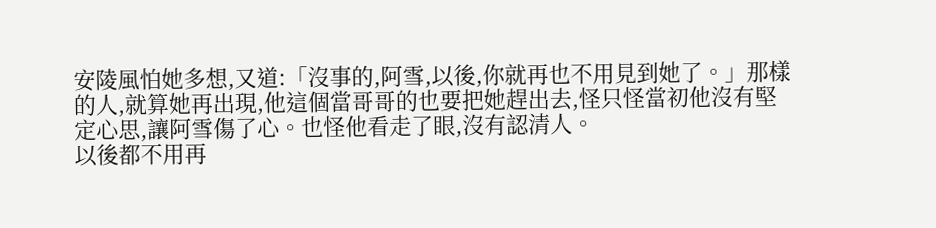安陵風怕她多想,又道:「沒事的,阿雪,以後,你就再也不用見到她了。」那樣的人,就算她再出現,他這個當哥哥的也要把她趕出去,怪只怪當初他沒有堅定心思,讓阿雪傷了心。也怪他看走了眼,沒有認清人。
以後都不用再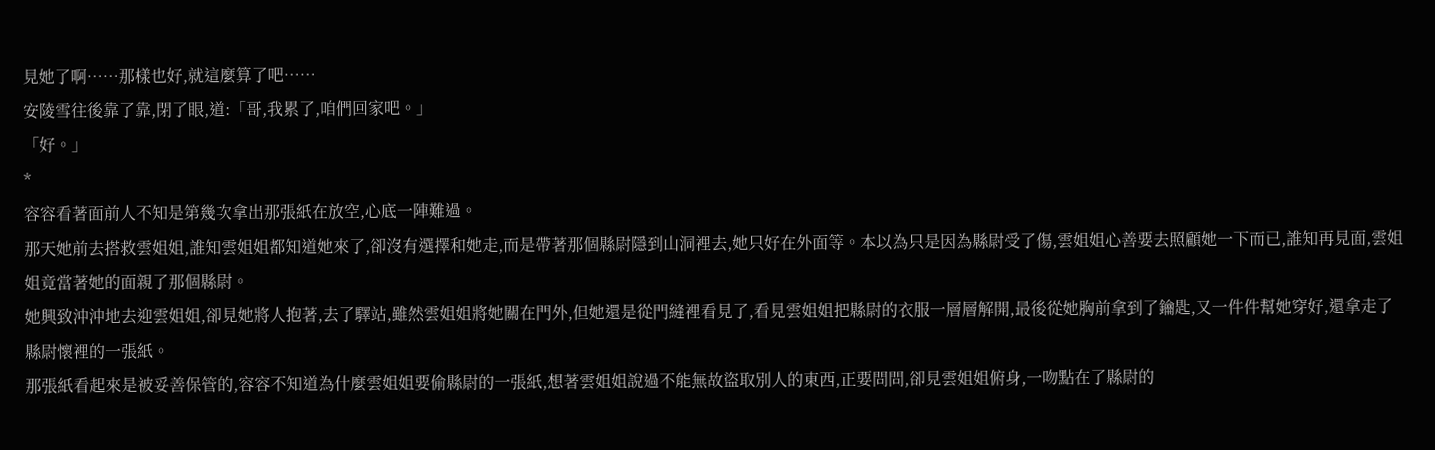見她了啊……那樣也好,就這麼算了吧……
安陵雪往後靠了靠,閉了眼,道:「哥,我累了,咱們回家吧。」
「好。」
*
容容看著面前人不知是第幾次拿出那張紙在放空,心底一陣難過。
那天她前去搭救雲姐姐,誰知雲姐姐都知道她來了,卻沒有選擇和她走,而是帶著那個縣尉隱到山洞裡去,她只好在外面等。本以為只是因為縣尉受了傷,雲姐姐心善要去照顧她一下而已,誰知再見面,雲姐姐竟當著她的面親了那個縣尉。
她興致沖沖地去迎雲姐姐,卻見她將人抱著,去了驛站,雖然雲姐姐將她關在門外,但她還是從門縫裡看見了,看見雲姐姐把縣尉的衣服一層層解開,最後從她胸前拿到了鑰匙,又一件件幫她穿好,還拿走了縣尉懷裡的一張紙。
那張紙看起來是被妥善保管的,容容不知道為什麼雲姐姐要偷縣尉的一張紙,想著雲姐姐說過不能無故盜取別人的東西,正要問問,卻見雲姐姐俯身,一吻點在了縣尉的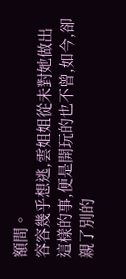額間。
容容幾乎想逃,雲姐姐從未對她做出這樣的事,便是開玩的也不曾,如今,卻親了別的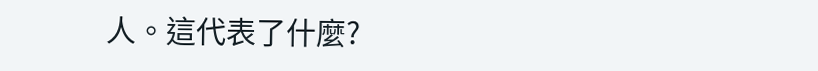人。這代表了什麼?